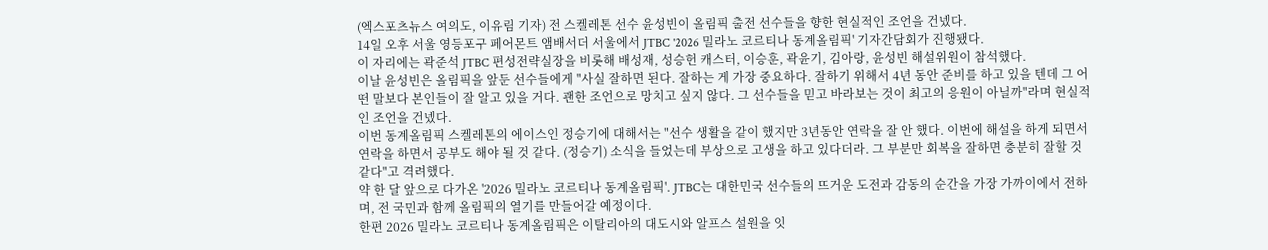(엑스포츠뉴스 여의도, 이유림 기자) 전 스켈레톤 선수 윤성빈이 올림픽 출전 선수들을 향한 현실적인 조언을 건넸다.
14일 오후 서울 영등포구 페어몬트 앰배서더 서울에서 JTBC '2026 밀라노 코르티나 동계올림픽' 기자간담회가 진행됐다.
이 자리에는 곽준석 JTBC 편성전략실장을 비롯해 배성재, 성승헌 캐스터, 이승훈, 곽윤기, 김아랑, 윤성빈 해설위원이 참석했다.
이날 윤성빈은 올림픽을 앞둔 선수들에게 "사실 잘하면 된다. 잘하는 게 가장 중요하다. 잘하기 위해서 4년 동안 준비를 하고 있을 텐데 그 어떤 말보다 본인들이 잘 알고 있을 거다. 괜한 조언으로 망치고 싶지 않다. 그 선수들을 믿고 바라보는 것이 최고의 응원이 아닐까"라며 현실적인 조언을 건넸다.
이번 동계올림픽 스켈레톤의 에이스인 정승기에 대해서는 "선수 생활을 같이 했지만 3년동안 연락을 잘 안 했다. 이번에 해설을 하게 되면서 연락을 하면서 공부도 해야 될 것 같다. (정승기) 소식을 들었는데 부상으로 고생을 하고 있다더라. 그 부분만 회복을 잘하면 충분히 잘할 것 같다"고 격려했다.
약 한 달 앞으로 다가온 '2026 밀라노 코르티나 동계올림픽'. JTBC는 대한민국 선수들의 뜨거운 도전과 감동의 순간을 가장 가까이에서 전하며, 전 국민과 함께 올림픽의 열기를 만들어갈 예정이다.
한편 2026 밀라노 코르티나 동계올림픽은 이탈리아의 대도시와 알프스 설원을 잇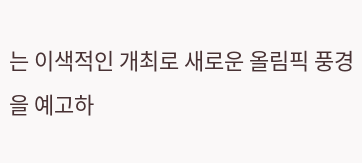는 이색적인 개최로 새로운 올림픽 풍경을 예고하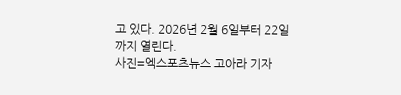고 있다. 2026년 2월 6일부터 22일까지 열린다.
사진=엑스포츠뉴스 고아라 기자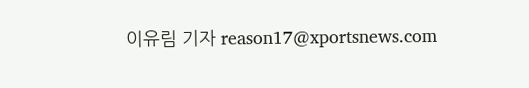이유림 기자 reason17@xportsnews.com